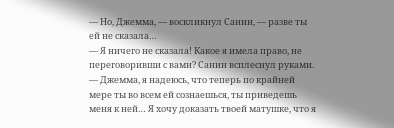— Но, Джемма, — воскликнул Санин, — разве ты ей не сказала…
— Я ничего не сказала! Какое я имела право, не переговоривши с вами? Санин всплеснул руками.
— Джемма, я надеюсь, что теперь по крайней мере ты во всем ей сознаешься, ты приведешь меня к ней… Я хочу доказать твоей матушке, что я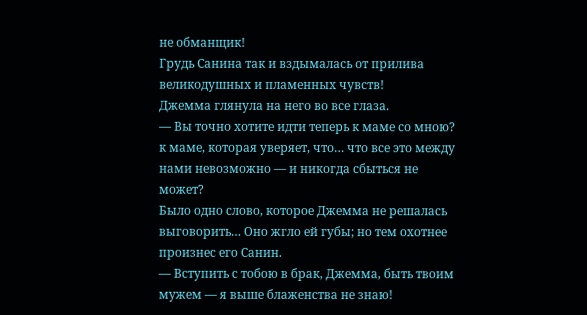не обманщик!
Грудь Санина так и вздымалась от прилива великодушных и пламенных чувств!
Джемма глянула на него во все глаза.
— Вы точно хотите идти теперь к маме со мною? к маме, которая уверяет, что… что все это между нами невозможно — и никогда сбыться не может?
Было одно слово, которое Джемма не решалась выговорить… Оно жгло ей губы; но тем охотнее произнес его Санин.
— Вступить с тобою в брак, Джемма, быть твоим мужем — я выше блаженства не знаю!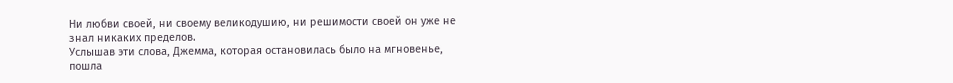Ни любви своей, ни своему великодушию, ни решимости своей он уже не знал никаких пределов.
Услышав эти слова, Джемма, которая остановилась было на мгновенье, пошла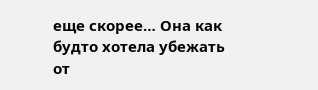еще скорее… Она как будто хотела убежать от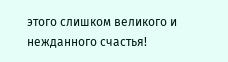этого слишком великого и нежданного счастья!